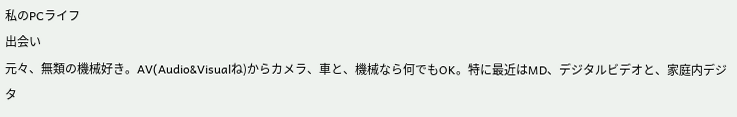私のPCライフ
出会い
元々、無類の機械好き。AV(Audio&Visualね)からカメラ、車と、機械なら何でもOK。特に最近はMD、デジタルビデオと、家庭内デジタ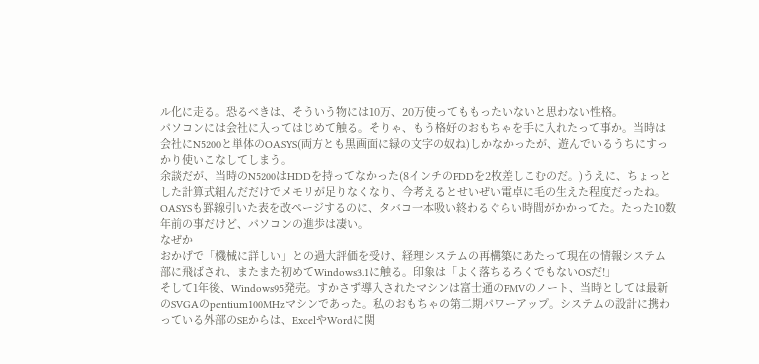ル化に走る。恐るべきは、そういう物には10万、20万使ってももったいないと思わない性格。
パソコンには会社に入ってはじめて触る。そりゃ、もう格好のおもちゃを手に入れたって事か。当時は会社にN5200と単体のOASYS(両方とも黒画面に緑の文字の奴ね)しかなかったが、遊んでいるうちにすっかり使いこなしてしまう。
余談だが、当時のN5200はHDDを持ってなかった(8インチのFDDを2枚差しこむのだ。)うえに、ちょっとした計算式組んだだけでメモリが足りなくなり、今考えるとせいぜい電卓に毛の生えた程度だったね。
OASYSも罫線引いた表を改ページするのに、タバコ一本吸い終わるぐらい時間がかかってた。たった10数年前の事だけど、パソコンの進歩は凄い。
なぜか
おかげで「機械に詳しい」との過大評価を受け、経理システムの再構築にあたって現在の情報システム部に飛ばされ、またまた初めてWindows3.1に触る。印象は「よく落ちるろくでもないOSだ!」
そして1年後、Windows95発売。すかさず導入されたマシンは富士通のFMVのノート、当時としては最新のSVGAのpentium100MHzマシンであった。私のおもちゃの第二期パワーアップ。システムの設計に携わっている外部のSEからは、ExcelやWordに関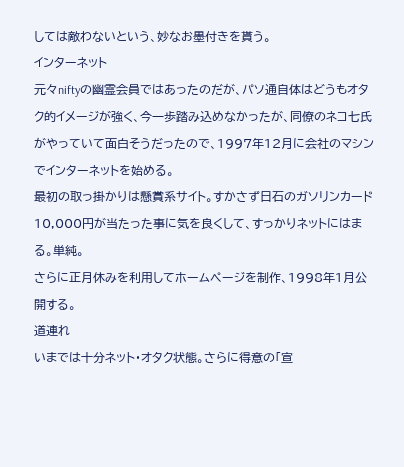しては敵わないという、妙なお墨付きを貰う。
インターネット
元々niftyの幽霊会員ではあったのだが、パソ通自体はどうもオタク的イメージが強く、今一歩踏み込めなかったが、同僚のネコ七氏がやっていて面白そうだったので、1997年12月に会社のマシンでインターネットを始める。
最初の取っ掛かりは懸賞系サイト。すかさず日石のガソリンカード10,000円が当たった事に気を良くして、すっかりネットにはまる。単純。
さらに正月休みを利用してホームページを制作、1998年1月公開する。
道連れ
いまでは十分ネット・オタク状態。さらに得意の「宣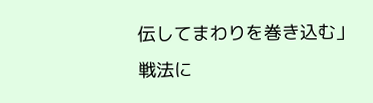伝してまわりを巻き込む」戦法に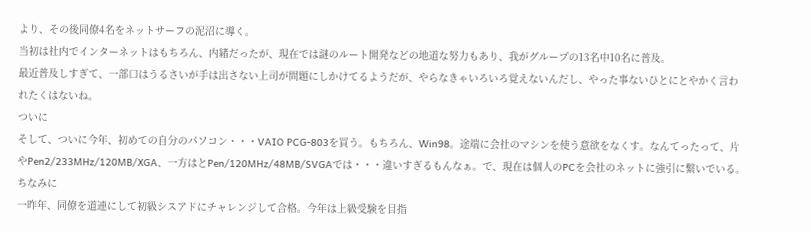より、その後同僚4名をネットサーフの泥沼に導く。
当初は社内でインターネットはもちろん、内緒だったが、現在では謎のルート開発などの地道な努力もあり、我がグループの13名中10名に普及。
最近普及しすぎて、一部口はうるさいが手は出さない上司が問題にしかけてるようだが、やらなきゃいろいろ覚えないんだし、やった事ないひとにとやかく言われたくはないね。
ついに
そして、ついに今年、初めての自分のパソコン・・・VAIO PCG-803を買う。もちろん、Win98。途端に会社のマシンを使う意欲をなくす。なんてったって、片やPen2/233MHz/120MB/XGA、一方はとPen/120MHz/48MB/SVGAでは・・・違いすぎるもんなぁ。で、現在は個人のPCを会社のネットに強引に繋いでいる。
ちなみに
一昨年、同僚を道連にして初級シスアドにチャレンジして合格。今年は上級受験を目指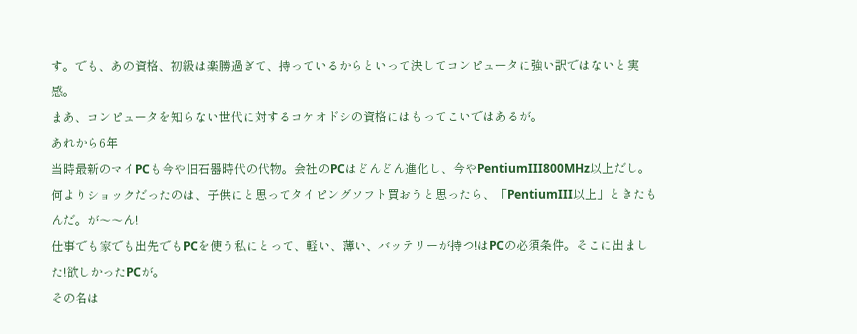す。でも、あの資格、初級は楽勝過ぎて、持っているからといって決してコンピュータに強い訳ではないと実感。
まあ、コンピュータを知らない世代に対するコケオドシの資格にはもってこいではあるが。
あれから6年
当時最新のマイPCも今や旧石器時代の代物。会社のPCはどんどん進化し、今やPentiumIII800MHz以上だし。何よりショックだったのは、子供にと思ってタイピングソフト買おうと思ったら、「PentiumIII以上」ときたもんだ。が〜〜ん!
仕事でも家でも出先でもPCを使う私にとって、軽い、薄い、バッテリーが持つ!はPCの必須条件。そこに出ました!欲しかったPCが。
その名は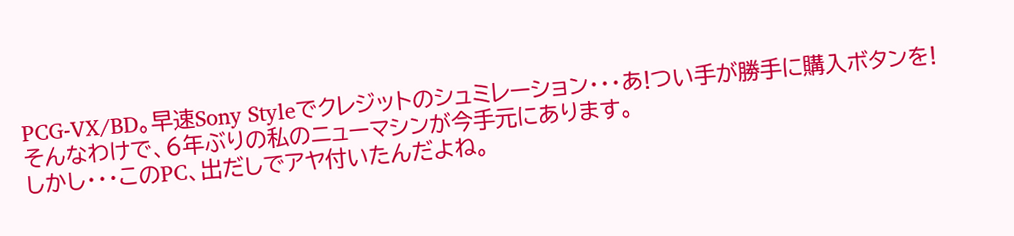PCG-VX/BD。早速Sony Styleでクレジットのシュミレーション・・・あ!つい手が勝手に購入ボタンを!
そんなわけで、6年ぶりの私のニューマシンが今手元にあります。
しかし・・・このPC、出だしでアヤ付いたんだよね。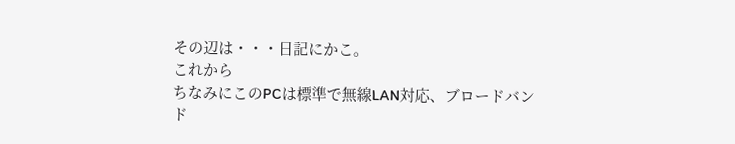その辺は・・・日記にかこ。
これから
ちなみにこのPCは標準で無線LAN対応、ブロードバンド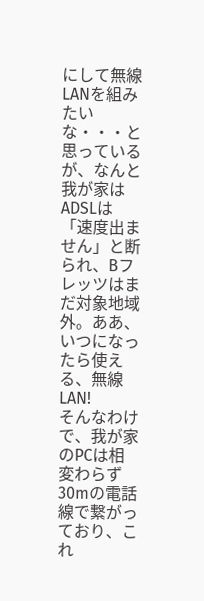にして無線LANを組みたいな・・・と思っているが、なんと我が家はADSLは「速度出ません」と断られ、Bフレッツはまだ対象地域外。ああ、いつになったら使える、無線LAN!
そんなわけで、我が家のPCは相変わらず30mの電話線で繋がっており、これ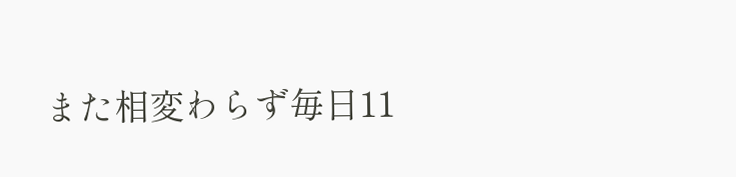また相変わらず毎日11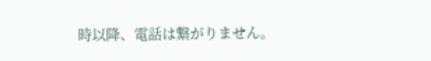時以降、電話は繋がりません。